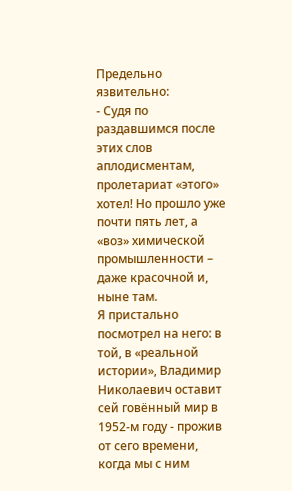Предельно язвительно:
- Судя по раздавшимся после этих слов аплодисментам, пролетариат «этого» хотел! Но прошло уже почти пять лет, а «воз» химической промышленности – даже красочной и, ныне там.
Я пристально посмотрел на него: в той, в «реальной истории», Владимир Николаевич оставит сей говённый мир в 1952-м году - прожив от сего времени, когда мы с ним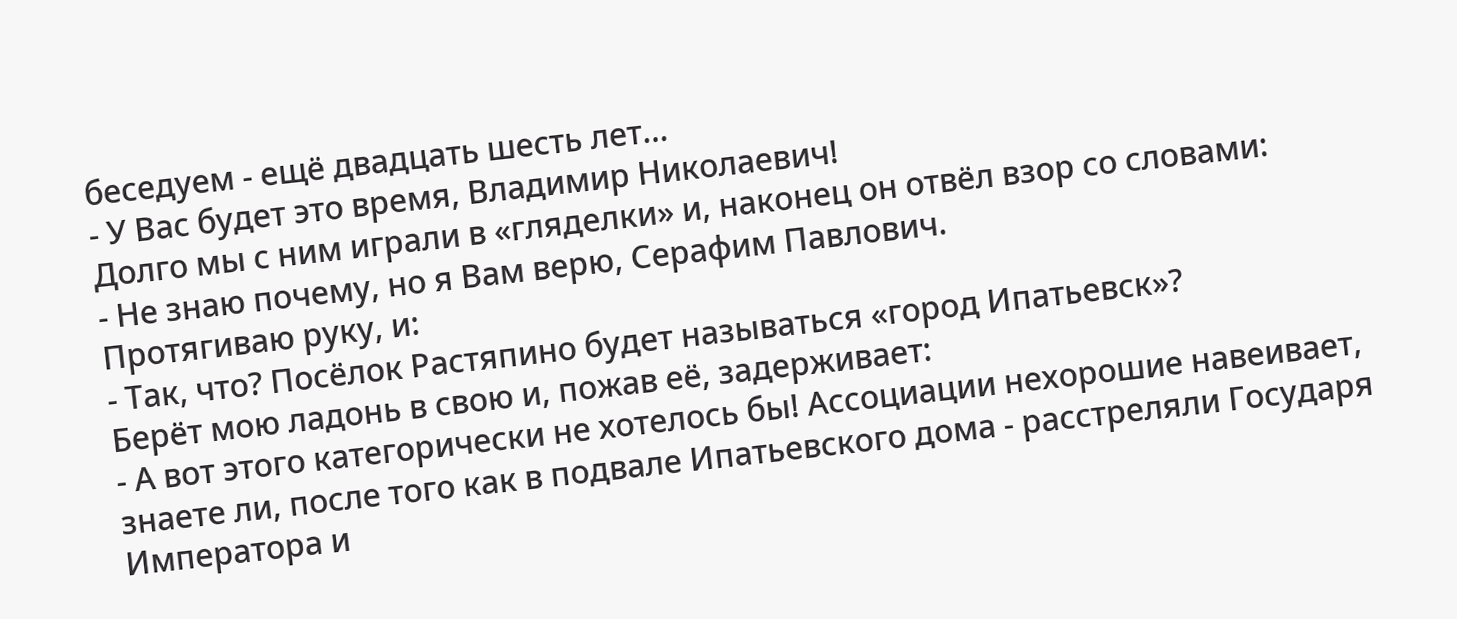беседуем - ещё двадцать шесть лет…
- У Вас будет это время, Владимир Николаевич!
Долго мы с ним играли в «гляделки» и, наконец он отвёл взор со словами:
- Не знаю почему, но я Вам верю, Серафим Павлович.
Протягиваю руку, и:
- Так, что? Посёлок Растяпино будет называться «город Ипатьевск»?
Берёт мою ладонь в свою и, пожав её, задерживает:
- А вот этого категорически не хотелось бы! Ассоциации нехорошие навеивает, знаете ли, после того как в подвале Ипатьевского дома - расстреляли Государя Императора и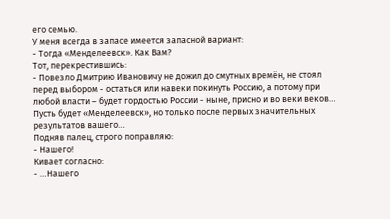его семью.
У меня всегда в запасе имеется запасной вариант:
- Тогда «Менделеевск». Как Вам?
Тот, перекрестившись:
- Повезло Дмитрию Ивановичу не дожил до смутных времён, не стоял перед выбором - остаться или навеки покинуть Россию, а потому при любой власти – будет гордостью России - ныне, присно и во веки веков… Пусть будет «Менделеевск», но только после первых значительных результатов вашего…
Подняв палец, строго поправляю:
- Нашего!
Кивает согласно:
- …Нашего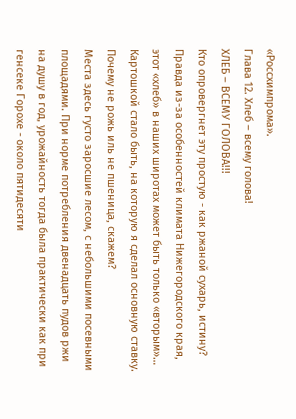«Россхимпрома».
Глава 12. Хлеб – всему голова!
ХЛЕБ – ВСЕМУ ГОЛОВА!!!
Кто опровергнет эту простую - как ржаной сухарь, истину?
Правда из-за особенностей климата Нижегородского края, этот «хлеб» в наших широтах может быть только «вторым»… Картошкой стало быть, на которую я сделал основную ставку.
Почему не рожь иль не пшеница, скажем?
Места здесь густо заросшие лесом, с небольшими посевными площадями. При норме потребления двенадцать пудов ржи на душу в год, урожайность тогда была практически как при генсеке Горохе - около пятидесяти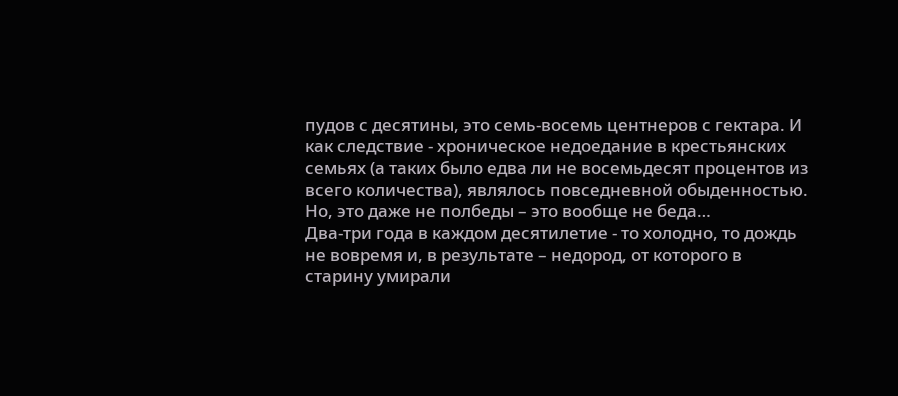пудов с десятины, это семь-восемь центнеров с гектара. И как следствие - хроническое недоедание в крестьянских семьях (а таких было едва ли не восемьдесят процентов из всего количества), являлось повседневной обыденностью.
Но, это даже не полбеды – это вообще не беда…
Два-три года в каждом десятилетие - то холодно, то дождь не вовремя и, в результате – недород, от которого в старину умирали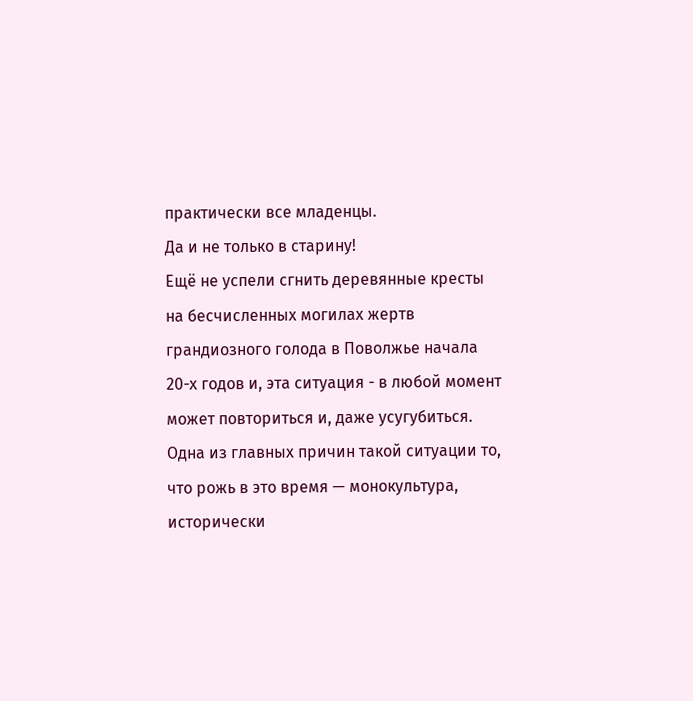практически все младенцы.
Да и не только в старину!
Ещё не успели сгнить деревянные кресты на бесчисленных могилах жертв грандиозного голода в Поволжье начала 20-х годов и, эта ситуация - в любой момент может повториться и, даже усугубиться. Одна из главных причин такой ситуации то, что рожь в это время — монокультура, исторически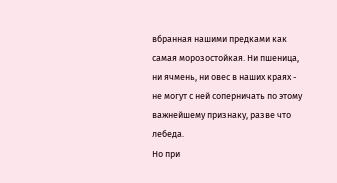вбранная нашими предками как самая морозостойкая. Ни пшеница, ни ячмень, ни овес в наших краях - не могут с ней соперничать по этому важнейшему признаку, разве что лебеда.
Но при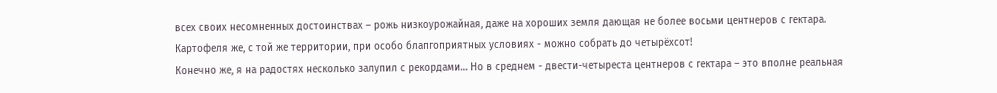всех своих несомненных достоинствах – рожь низкоурожайная, даже на хороших земля дающая не более восьми центнеров с гектара.
Картофеля же, с той же территории, при особо блапгоприятных условиях - можно собрать до четырёхсот!
Конечно же, я на радостях несколько залупил с рекордами… Но в среднем - двести-четыреста центнеров с гектара – это вполне реальная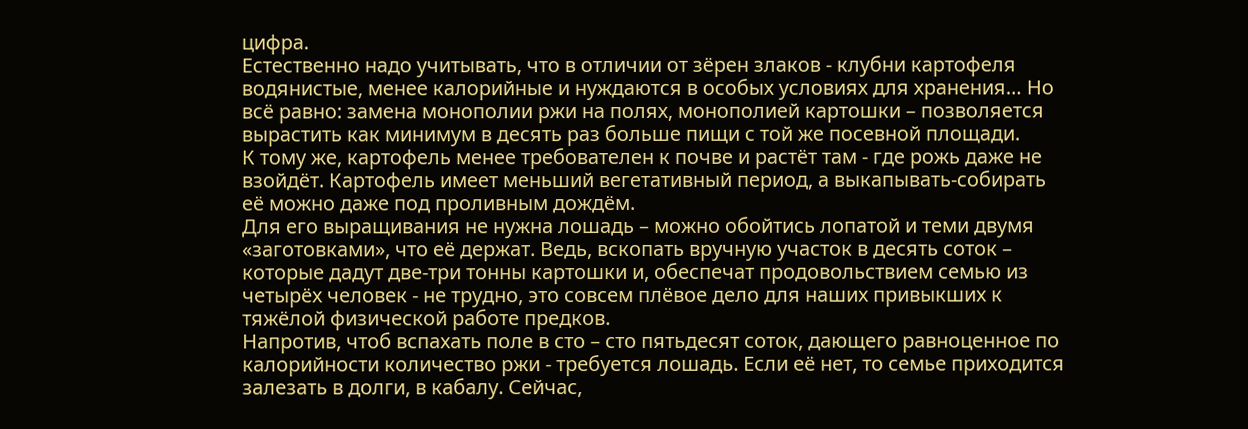цифра.
Естественно надо учитывать, что в отличии от зёрен злаков - клубни картофеля водянистые, менее калорийные и нуждаются в особых условиях для хранения… Но всё равно: замена монополии ржи на полях, монополией картошки – позволяется вырастить как минимум в десять раз больше пищи с той же посевной площади.
К тому же, картофель менее требователен к почве и растёт там - где рожь даже не взойдёт. Картофель имеет меньший вегетативный период, а выкапывать-собирать её можно даже под проливным дождём.
Для его выращивания не нужна лошадь – можно обойтись лопатой и теми двумя «заготовками», что её держат. Ведь, вскопать вручную участок в десять соток – которые дадут две-три тонны картошки и, обеспечат продовольствием семью из четырёх человек - не трудно, это совсем плёвое дело для наших привыкших к тяжёлой физической работе предков.
Напротив, чтоб вспахать поле в сто – сто пятьдесят соток, дающего равноценное по калорийности количество ржи - требуется лошадь. Если её нет, то семье приходится залезать в долги, в кабалу. Сейчас,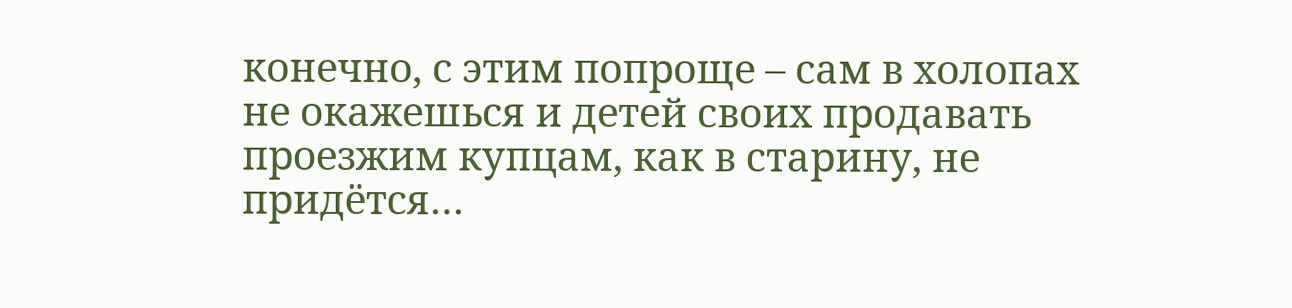конечно, с этим попроще – сам в холопах не окажешься и детей своих продавать проезжим купцам, как в старину, не придётся…